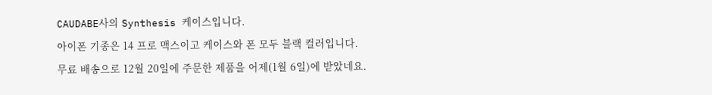CAUDABE사의 Synthesis 케이스입니다.
아이폰 기종은 14 프로 맥스이고 케이스와 폰 모두 블랙 컬러입니다.
무료 배송으로 12월 20일에 주문한 제품을 어제(1월 6일)에 받았네요.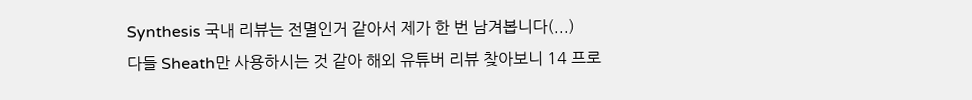Synthesis 국내 리뷰는 전멸인거 같아서 제가 한 번 남겨봅니다(...)
다들 Sheath만 사용하시는 것 같아 해외 유튜버 리뷰 찾아보니 14 프로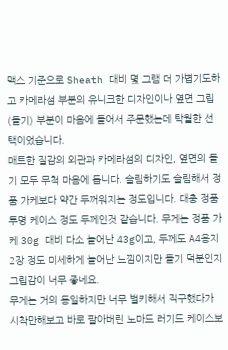맥스 기준으로 Sheath 대비 몇 그램 더 가볍기도하고 카메라섬 부분의 유니크한 디자인이나 옆면 그립(돌기) 부분이 마음에 들어서 주문했는데 탁월한 선택이었습니다.
매트한 질감의 외관과 카메라섬의 디자인, 옆면의 돌기 모두 무척 마음에 듭니다. 슬림하기도 슬림해서 정품 가케보다 약간 두꺼워지는 정도입니다. 대충 정품 투명 케이스 정도 두께인것 같습니다. 무게는 정품 가케 30g 대비 다소 늘어난 43g이고, 두께도 A4용지 2장 정도 미세하게 늘어난 느낌이지만 돌기 덕분인지 그립감이 너무 좋네요.
무게는 거의 동일하지만 너무 벌키해서 직구했다가 시착만해보고 바로 팔아버린 노마드 러기드 케이스보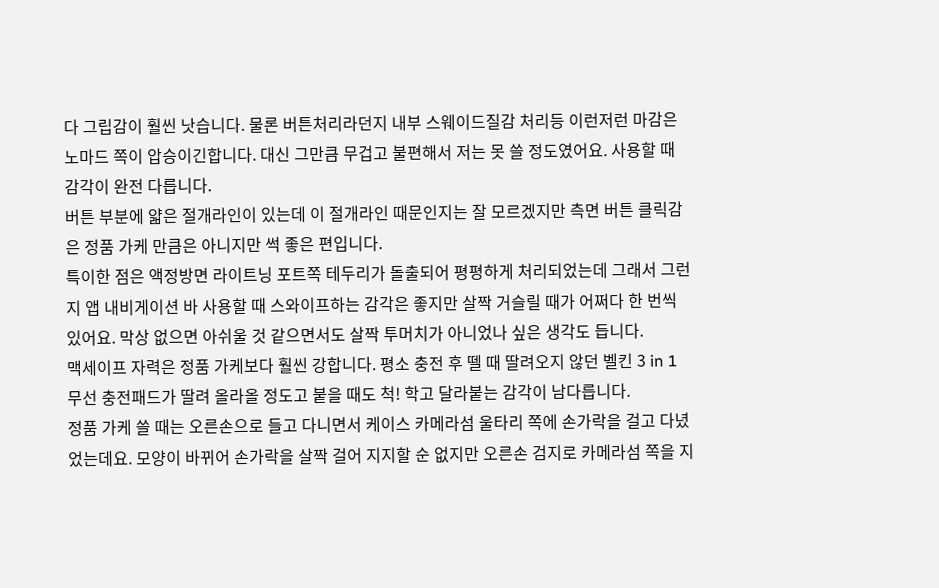다 그립감이 훨씬 낫습니다. 물론 버튼처리라던지 내부 스웨이드질감 처리등 이런저런 마감은 노마드 쪽이 압승이긴합니다. 대신 그만큼 무겁고 불편해서 저는 못 쓸 정도였어요. 사용할 때 감각이 완전 다릅니다.
버튼 부분에 얇은 절개라인이 있는데 이 절개라인 때문인지는 잘 모르겠지만 측면 버튼 클릭감은 정품 가케 만큼은 아니지만 썩 좋은 편입니다.
특이한 점은 액정방면 라이트닝 포트쪽 테두리가 돌출되어 평평하게 처리되었는데 그래서 그런지 앱 내비게이션 바 사용할 때 스와이프하는 감각은 좋지만 살짝 거슬릴 때가 어쩌다 한 번씩 있어요. 막상 없으면 아쉬울 것 같으면서도 살짝 투머치가 아니었나 싶은 생각도 듭니다.
맥세이프 자력은 정품 가케보다 훨씬 강합니다. 평소 충전 후 뗄 때 딸려오지 않던 벨킨 3 in 1 무선 충전패드가 딸려 올라올 정도고 붙을 때도 척! 학고 달라붙는 감각이 남다릅니다.
정품 가케 쓸 때는 오른손으로 들고 다니면서 케이스 카메라섬 울타리 쪽에 손가락을 걸고 다녔었는데요. 모양이 바뀌어 손가락을 살짝 걸어 지지할 순 없지만 오른손 검지로 카메라섬 쪽을 지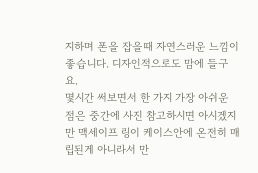지하며 폰을 잡을때 자연스러운 느낌이 좋습니다. 디자인적으로도 맘에 들구요.
몇시간 써보면서 한 가지 가장 아쉬운 점은 중간에 사진 참고하시면 아시겠지만 맥세이프 링이 케이스안에 온전히 매립된게 아니라서 만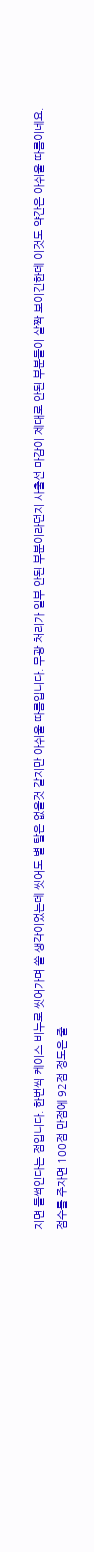지면 들썩인다는 점입니다. 한번씩 케이스 비누로 씻어가며 쓸 생각이었는데 씻어도 별 탈은 없을것 같지만 아쉬울 따름입니다. 무광 처리가 일부 안된 부분이라던지 사출선 마감이 제대로 안된 부분들이 살짝 보이긴한데 이것도 약간은 아쉬울 따름이네요.
점수를 주자면 100점 만점에 92점 정도은 줄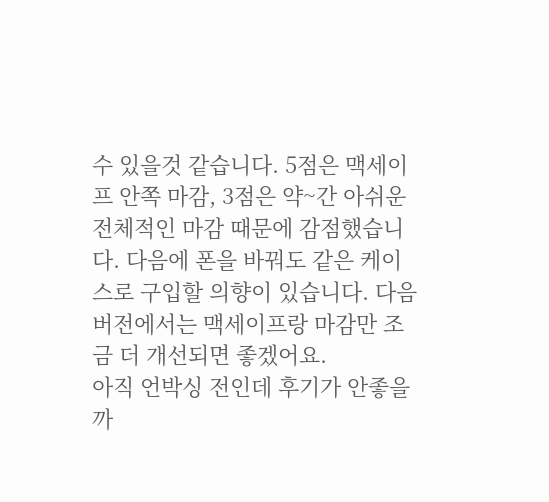수 있을것 같습니다. 5점은 맥세이프 안쪽 마감, 3점은 약~간 아쉬운 전체적인 마감 때문에 감점했습니다. 다음에 폰을 바꿔도 같은 케이스로 구입할 의향이 있습니다. 다음 버전에서는 맥세이프랑 마감만 조금 더 개선되면 좋겠어요.
아직 언박싱 전인데 후기가 안좋을까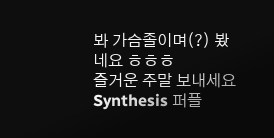봐 가슴졸이며(?) 봤네요 ㅎㅎㅎ
즐거운 주말 보내세요
Synthesis 퍼플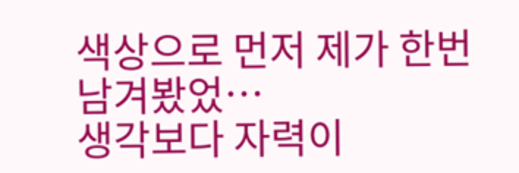색상으로 먼저 제가 한번 남겨봤었…
생각보다 자력이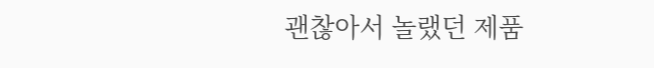괜찮아서 놀랬던 제품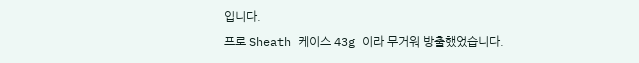입니다.
프로 Sheath 케이스 43g 이라 무거워 방출했었습니다.